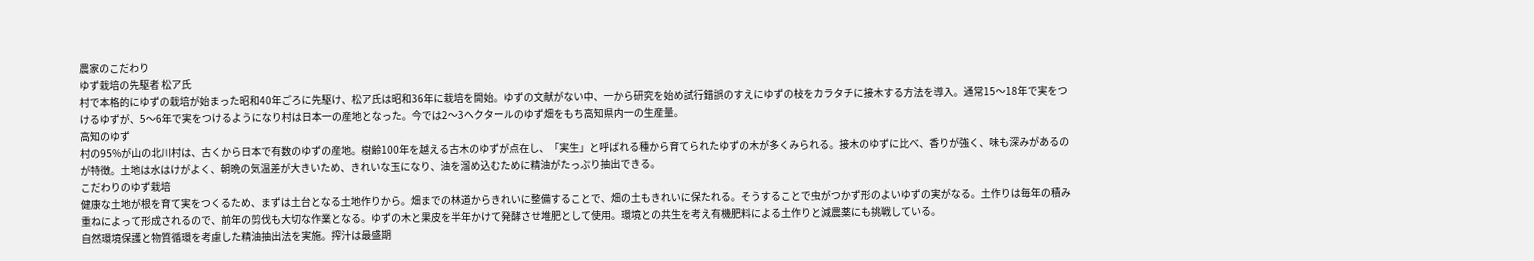農家のこだわり
ゆず栽培の先駆者 松ア氏
村で本格的にゆずの栽培が始まった昭和40年ごろに先駆け、松ア氏は昭和36年に栽培を開始。ゆずの文献がない中、一から研究を始め試行錯誤のすえにゆずの枝をカラタチに接木する方法を導入。通常15〜18年で実をつけるゆずが、5〜6年で実をつけるようになり村は日本一の産地となった。今では2〜3ヘクタールのゆず畑をもち高知県内一の生産量。
高知のゆず
村の95%が山の北川村は、古くから日本で有数のゆずの産地。樹齢100年を越える古木のゆずが点在し、「実生」と呼ばれる種から育てられたゆずの木が多くみられる。接木のゆずに比べ、香りが強く、味も深みがあるのが特徴。土地は水はけがよく、朝晩の気温差が大きいため、きれいな玉になり、油を溜め込むために精油がたっぷり抽出できる。
こだわりのゆず栽培
健康な土地が根を育て実をつくるため、まずは土台となる土地作りから。畑までの林道からきれいに整備することで、畑の土もきれいに保たれる。そうすることで虫がつかず形のよいゆずの実がなる。土作りは毎年の積み重ねによって形成されるので、前年の剪伐も大切な作業となる。ゆずの木と果皮を半年かけて発酵させ堆肥として使用。環境との共生を考え有機肥料による土作りと減農薬にも挑戦している。
自然環境保護と物質循環を考慮した精油抽出法を実施。搾汁は最盛期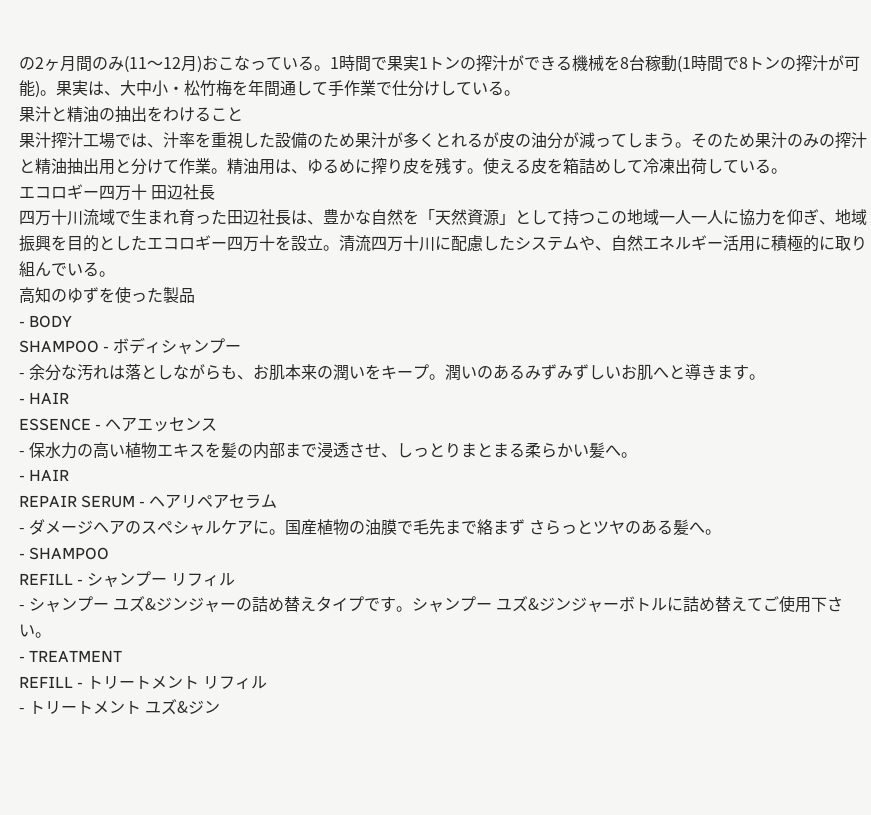の2ヶ月間のみ(11〜12月)おこなっている。1時間で果実1トンの搾汁ができる機械を8台稼動(1時間で8トンの搾汁が可能)。果実は、大中小・松竹梅を年間通して手作業で仕分けしている。
果汁と精油の抽出をわけること
果汁搾汁工場では、汁率を重視した設備のため果汁が多くとれるが皮の油分が減ってしまう。そのため果汁のみの搾汁と精油抽出用と分けて作業。精油用は、ゆるめに搾り皮を残す。使える皮を箱詰めして冷凍出荷している。
エコロギー四万十 田辺社長
四万十川流域で生まれ育った田辺社長は、豊かな自然を「天然資源」として持つこの地域一人一人に協力を仰ぎ、地域振興を目的としたエコロギー四万十を設立。清流四万十川に配慮したシステムや、自然エネルギー活用に積極的に取り組んでいる。
高知のゆずを使った製品
- BODY
SHAMPOO - ボディシャンプー
- 余分な汚れは落としながらも、お肌本来の潤いをキープ。潤いのあるみずみずしいお肌へと導きます。
- HAIR
ESSENCE - ヘアエッセンス
- 保水力の高い植物エキスを髪の内部まで浸透させ、しっとりまとまる柔らかい髪へ。
- HAIR
REPAIR SERUM - ヘアリペアセラム
- ダメージヘアのスペシャルケアに。国産植物の油膜で毛先まで絡まず さらっとツヤのある髪へ。
- SHAMPOO
REFILL - シャンプー リフィル
- シャンプー ユズ&ジンジャーの詰め替えタイプです。シャンプー ユズ&ジンジャーボトルに詰め替えてご使用下さい。
- TREATMENT
REFILL - トリートメント リフィル
- トリートメント ユズ&ジン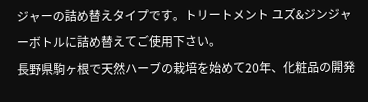ジャーの詰め替えタイプです。トリートメント ユズ&ジンジャーボトルに詰め替えてご使用下さい。
長野県駒ヶ根で天然ハーブの栽培を始めて20年、化粧品の開発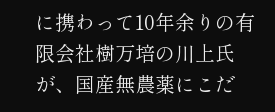に携わって10年余りの有限会社樹万培の川上氏が、国産無農薬にこだ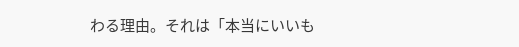わる理由。それは「本当にいいも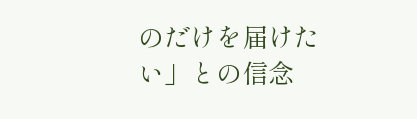のだけを届けたい」との信念